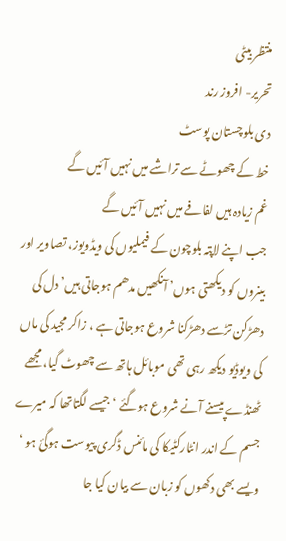منتظر بیٹی
تحریر- افروز رند
دی بلوچستان پوسٹ
خط کے چھوٹے سے تراشے میں نہیں آئیں گے
غم زیادہ ہیں لفافے میں نہیں آئیں گے
جب اپنے لاپتہ بلوچون کے فیملیوں کی ویڈویوز، تصاویر اور بینروں کو دیکھتی ہوں’ آنکھیں مدھم ہوجاتی ہیں’ دل کی دھڑکن تڑسے دھڑکنا شروع ہوجاتی ہے ، زاکر مجید کی ماں کی ویوڈیو دیکھ رہی تھی موبائل ہاتھ سے چھوٹ گیا، مجھے ٹھنڈے پیسنے آنے شروع ہوگئے ‘ جیسے لگتاتھا کہ میرے جسم کے اندر انٹارکٹیکا کی مائنس ڈگری پیوست ہوگئ ہو ‘ ویسے بھی دکھوں کو زبان سے بیان کیا جا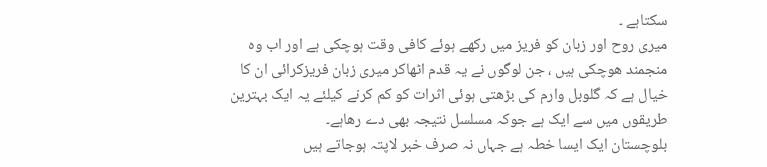سکتاہے ۔
میری روح اور زبان کو فریز میں رکھے ہوئے کافی وقت ہوچکی ہے اور اب وہ منجمند ھوچکی ہیں ، جن لوگوں نے یہ قدم اٹھاکر میری زبان فریزکرائی ان کا خیال ہے کہ گلوبل وارم کی بڑھتی ہوئی اثرات کو کم کرنے کیلئے یہ ایک بہترین طریقوں میں سے ایک ہے جوکہ مسلسل نتیجہ بھی دے رھاہے۔
بلوچستان ایک ایسا خطہ ہے جہاں نہ صرف خبر لاپتہ ہوجاتے ہیں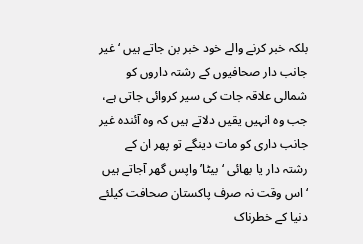بلکہ خبر کرنے والے خود خبر بن جاتے ہیں ‘ غیر جانب دار صحافیوں کے رشتہ داروں کو شمالی علاقہ جات کی سیر کروائی جاتی ہے، جب وہ انہیں یقیں دلاتے ہیں کہ وہ آئندہ غیر جانب داری کو مات دینگے تو پھر ان کے رشتہ دار یا بھائی ‘ بیٹا’ واپس گھر آجاتے ہیں ‘ اس وقت نہ صرف پاکستان صحافت کیلئے دنیا کے خطرناک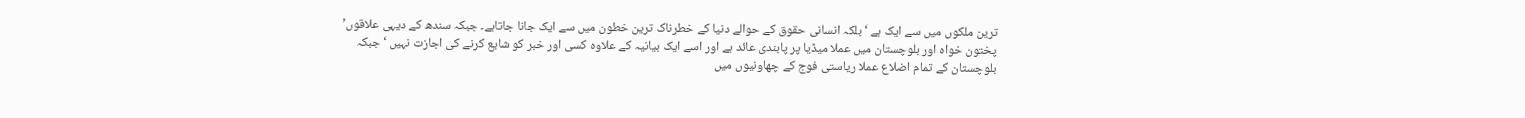ترین ملکوں میں سے ایک ہے ‘ بلکہ انسانی حقوق کے حوالے دنیا کے خطرناک ترین خطون میں سے ایک جانا جاتاہے۔ جبکہ سندھ کے دیہی علاقوں’ پختون خواہ اور بلوچستان میں عملا میڈیا پر پابندی عائد ہے اور اسے ایک بیانیہ کے علاوہ کسی اور خبر کو شایع کرنے کی اجازت نہیں ‘ جبکہ بلوچستان کے تمام اضلاع عملا ریاستی فوج کے چھاونیوں میں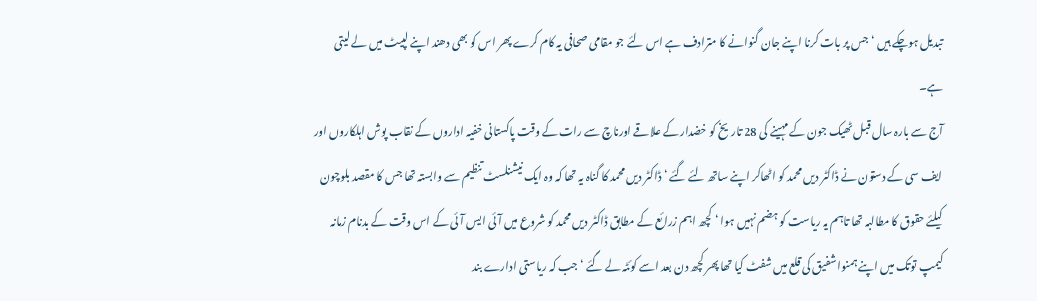تبدیل ہوچکے ہیں ‘ جس پر بات کرنا اپنے جان گنوانے کا مترادف ہے اس لئے جو مقامی صحافی یہ کام کرے پھر اس کو بھی دھند اپنے لپیٹ میں لے لیتی ہے۔
آج سے بارہ سال قبل ٹھیک جون کے مہینے کی 28 تاریخ کو خضدار کے علاقے اورناچ سے رات کے وقت پاکستانی خفیہ اداروں کے نقاب پوش اہلکاروں اور ایف سی کے دستون نے ڈاکٹر دیں محمد کو اٹھاکر اپنے ساتھ لئے گئے ‘ ڈاکٹر دیں محمد کا گناہ یہ تھا کہ وہ ایک نیشنلسٹ تنظیم سے وابستہ تھا جس کا مقصد بلوچون کیلئے حقوق کا مطالبہ تھا تاہم یہ ریاست کو ہضم نہیں ہوا ‘ کچھ اہم زرائع کے مطابق ڈاکٹر دیں محمد کو شروع میں آئی ایس آئی کے اس وقت کے بدنام زمانہ کیمپ توتک میں اپنے ہمنوا شفیق کی قلع میں شفٹ کیا تھا پھر کچھ دن بعد اسے کوئٹہ لے گئے ‘ جب کہ ریاستی ادارے بند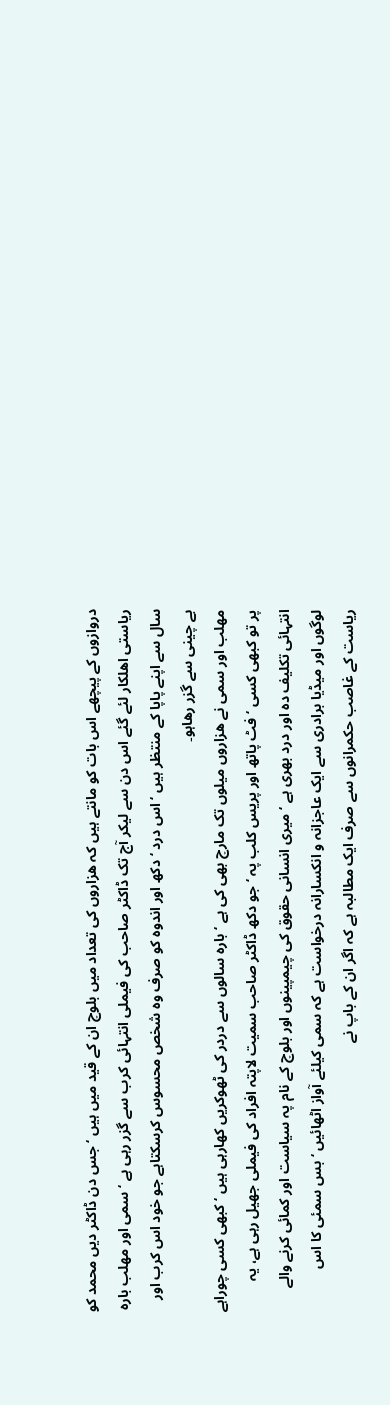دروازوں کے پیچھے اس بات کو مانتے ہیں کہ ھزاروں کی تعداد میں بلوچ ان کے قید میں ہیں ‘ جس دن ڈاکٹر دیں محمد کو ریاستی اھلکار لئے گئے اس دن سے لیکر آج تک ڈاکٹر صاحب کی فیملی انتہائی کرب سے گزر رہی ہے ‘ سمی اور مھلب بارہ سال سے اپنے پاپا کے منتظر ہیں ‘ اس درد ‘ دکھ اور اندوہ کو صرف وہ شخص محسوس کرسکتاہے جو خود اس کرب اور بے چینی سے گزر رھاہو۔
مھلب اور سمی نے ھزاروں میلوں تک مارچ بھی کی ہے ‘ بارہ سالوں سے دردر کی ٹھوکریں کھارہی ہیں ‘ کبھی کسی چوراہے پر تو کبھی کسی ‘ فٹ پاتھ اور پریس کلب پہ ‘ جو دکھ ڈاکٹر صاحب سمیت لاپتہ افراد کی فیملی جھیل رہی ہے، یہ انتہائی تکلیف دہ اور درد بھری ہے ‘ میری انسانی حقوق کی چیمپینوں اور بلوچ کے نام پہ سیاست اور کمائی کرنے والے لوگوں اور میڈیا برادری سے ایک عاجزانہ و انکسارانہ درخواست ہے کہ سمی کیلئے آواز اٹھائیں ‘ بس سمئی کا اس ریاست کے غاصب حکمرانوں سے صرف ایک مطالبہ ہے کہ اگر ان کے باپ نے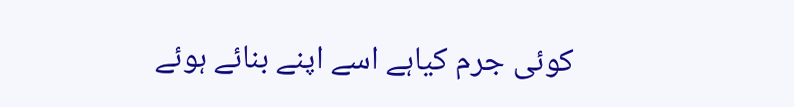کوئی جرم کیاہے اسے اپنے بنائے ہوئے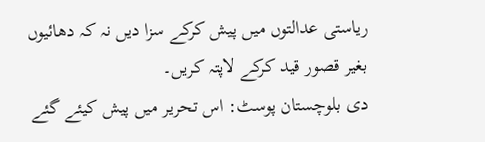ریاستی عدالتوں میں پیش کرکے سزا دیں نہ کہ دھائیوں بغیر قصور قید کرکے لاپتہ کریں۔
دی بلوچستان پوسٹ: اس تحریر میں پیش کیئے گئے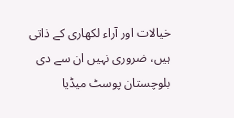خیالات اور آراء لکھاری کے ذاتی ہیں، ضروری نہیں ان سے دی بلوچستان پوسٹ میڈیا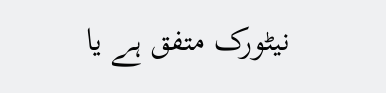نیٹورک متفق ہے یا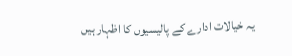یہ خیالات ادارے کے پالیسیوں کا اظہار ہیں